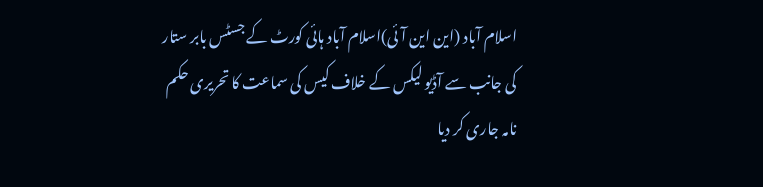اسلام آباد (این این آئی)اسلام آباد ہائی کورٹ کے جسٹس بابر ستار کی جانب سے آڈیو لیکس کے خلاف کیس کی سماعت کا تحریری حکم نامہ جاری کر دیا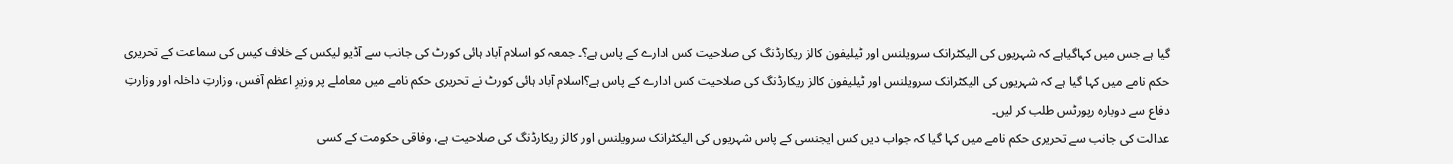گیا ہے جس میں کہاگیاہے کہ شہریوں کی الیکٹرانک سرویلنس اور ٹیلیفون کالز ریکارڈنگ کی صلاحیت کس ادارے کے پاس ہے؟۔ جمعہ کو اسلام آباد ہائی کورٹ کی جانب سے آڈیو لیکس کے خلاف کیس کی سماعت کے تحریری حکم نامے میں کہا گیا ہے کہ شہریوں کی الیکٹرانک سرویلنس اور ٹیلیفون کالز ریکارڈنگ کی صلاحیت کس ادارے کے پاس ہے؟اسلام آباد ہائی کورٹ نے تحریری حکم نامے میں معاملے پر وزیرِ اعظم آفس، وزارتِ داخلہ اور وزارتِ دفاع سے دوبارہ رپورٹس طلب کر لیں۔
عدالت کی جانب سے تحریری حکم نامے میں کہا گیا کہ جواب دیں کس ایجنسی کے پاس شہریوں کی الیکٹرانک سرویلنس اور کالز ریکارڈنگ کی صلاحیت ہے، وفاقی حکومت کے کسی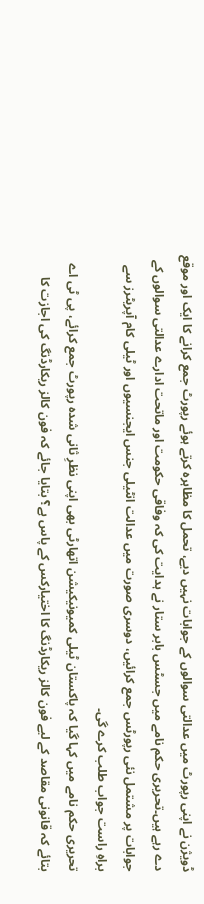ڈویژن نے اپنی رپورٹ میں عدالتی سوالوں کے جوابات نہیں دیے، تحمل کا مظاہرہ کرتے ہوئے رپورٹ جمع کرانے کا ایک اور موقع دے رہے ہیں۔تحریری حکم نامے میں جسٹس بابر ستار نے ہدایت کی کہ وفاقی حکومت اور ماتحت ادارے عدالتی سوالوں کے جوابات پر مشتمل نئی رپورٹس جمع کرائیں، دوسری صورت میں عدالت انٹیلی جنس ایجنسیوں اور ٹیلی کام آپریٹرز سے براہِ راست جواب طلب کرے گی۔
تحریری حکم نامے میں کہا گیا کہ پاکستان ٹیلی کمیونیکیشن اتھارٹی بھی اپنی نظرِ ثانی شدہ رپورٹ جمع کرائے، پی ٹی اے بتائے کہ قانونی مقاصد کے لیے فون کالز ریکارڈنگ کا اختیارکس کے پاس ہے؟ بتایا جائے کہ فون کالز ریکارڈنگ کی اجازت کا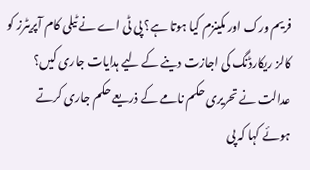فریم ورک اور مکینزم کیا ہوتا ہے؟ پی ٹی اے نے ٹیلی کام آپریٹرز کو کالز ریکارڈنگ کی اجازت دینے کے لیے ہدایات جاری کیں؟ عدالت نے تحریری حکم نامے کے ذریعے حکم جاری کرتے ہوئے کہا کہ پی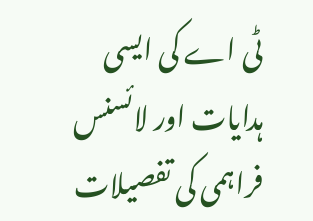ٹی اے کی ایسی ہدایات اور لائسنس فراہمی کی تفصیلات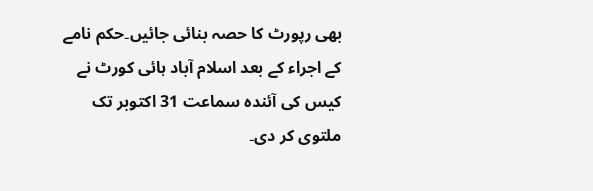بھی رپورٹ کا حصہ بنائی جائیں۔حکم نامے کے اجراء کے بعد اسلام آباد ہائی کورٹ نے کیس کی آئندہ سماعت 31 اکتوبر تک ملتوی کر دی۔